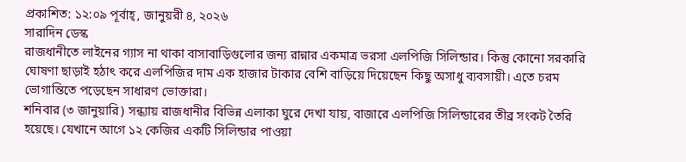প্রকাশিত: ১২:০৯ পূর্বাহ্, জানুয়রী ৪, ২০২৬
সারাদিন ডেস্ক
রাজধানীতে লাইনের গ্যাস না থাকা বাসাবাড়িগুলোর জন্য রান্নার একমাত্র ভরসা এলপিজি সিলিন্ডার। কিন্তু কোনো সরকারি ঘোষণা ছাড়াই হঠাৎ করে এলপিজির দাম এক হাজার টাকার বেশি বাড়িয়ে দিয়েছেন কিছু অসাধু ব্যবসায়ী। এতে চরম ভোগান্তিতে পড়েছেন সাধারণ ভোক্তারা।
শনিবার (৩ জানুয়ারি) সন্ধ্যায় রাজধানীর বিভিন্ন এলাকা ঘুরে দেখা যায়, বাজারে এলপিজি সিলিন্ডারের তীব্র সংকট তৈরি হয়েছে। যেখানে আগে ১২ কেজির একটি সিলিন্ডার পাওয়া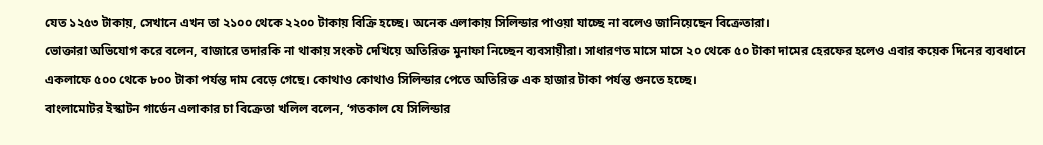যেত ১২৫৩ টাকায়, সেখানে এখন তা ২১০০ থেকে ২২০০ টাকায় বিক্রি হচ্ছে। অনেক এলাকায় সিলিন্ডার পাওয়া যাচ্ছে না বলেও জানিয়েছেন বিক্রেতারা।
ভোক্তারা অভিযোগ করে বলেন, বাজারে তদারকি না থাকায় সংকট দেখিয়ে অতিরিক্ত মুনাফা নিচ্ছেন ব্যবসায়ীরা। সাধারণত মাসে মাসে ২০ থেকে ৫০ টাকা দামের হেরফের হলেও এবার কয়েক দিনের ব্যবধানে একলাফে ৫০০ থেকে ৮০০ টাকা পর্যন্ত দাম বেড়ে গেছে। কোথাও কোথাও সিলিন্ডার পেতে অতিরিক্ত এক হাজার টাকা পর্যন্ত গুনতে হচ্ছে।
বাংলামোটর ইস্কাটন গার্ডেন এলাকার চা বিক্রেতা খলিল বলেন, ‘গতকাল যে সিলিন্ডার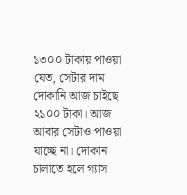১৩০০ টাকায় পাওয়া যেত, সেটার দাম দোকানি আজ চাইছে ২১০০ টাকা। আজ আবার সেটাও পাওয়া যাচ্ছে না। দোকান চালাতে হলে গ্যাস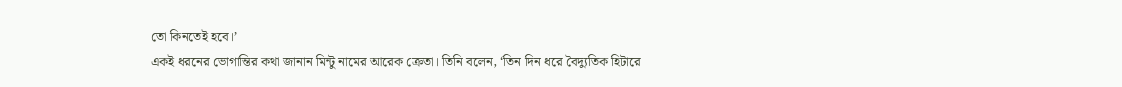তো কিনতেই হবে।’
একই ধরনের ভোগান্তির কথা জানান মিন্টু নামের আরেক ক্রেতা। তিনি বলেন, ‘তিন দিন ধরে বৈদ্যুতিক হিটারে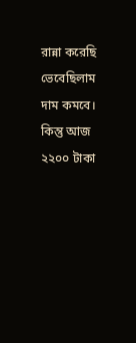রান্না করেছি ভেবেছিলাম দাম কমবে। কিন্তু আজ ২২০০ টাকা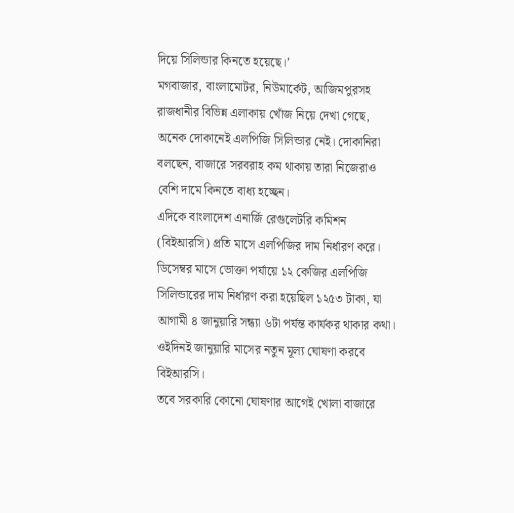দিয়ে সিলিন্ডার কিনতে হয়েছে।’
মগবাজার, বাংলামোটর, নিউমার্কেট, আজিমপুরসহ রাজধানীর বিভিন্ন এলাকায় খোঁজ নিয়ে দেখা গেছে, অনেক দোকানেই এলপিজি সিলিন্ডার নেই। দোকানিরা বলছেন, বাজারে সরবরাহ কম থাকায় তারা নিজেরাও বেশি দামে কিনতে বাধ্য হচ্ছেন।
এদিকে বাংলাদেশ এনার্জি রেগুলেটরি কমিশন (বিইআরসি) প্রতি মাসে এলপিজির দাম নির্ধারণ করে। ডিসেম্বর মাসে ভোক্তা পর্যায়ে ১২ কেজির এলপিজি সিলিন্ডারের দাম নির্ধারণ করা হয়েছিল ১২৫৩ টাকা, যা আগামী ৪ জানুয়ারি সন্ধ্যা ৬টা পর্যন্ত কার্যকর থাকার কথা। ওইদিনই জানুয়ারি মাসের নতুন মূল্য ঘোষণা করবে বিইআরসি।
তবে সরকারি কোনো ঘোষণার আগেই খোলা বাজারে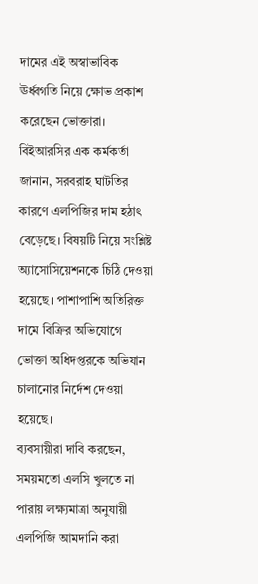দামের এই অস্বাভাবিক ঊর্ধ্বগতি নিয়ে ক্ষোভ প্রকাশ করেছেন ভোক্তারা।
বিইআরসির এক কর্মকর্তা জানান, সরবরাহ ঘাটতির কারণে এলপিজির দাম হঠাৎ বেড়েছে। বিষয়টি নিয়ে সংশ্লিষ্ট অ্যাসোসিয়েশনকে চিঠি দেওয়া হয়েছে। পাশাপাশি অতিরিক্ত দামে বিক্রির অভিযোগে ভোক্তা অধিদপ্তরকে অভিযান চালানোর নির্দেশ দেওয়া হয়েছে।
ব্যবসায়ীরা দাবি করছেন, সময়মতো এলসি খুলতে না পারায় লক্ষ্যমাত্রা অনুযায়ী এলপিজি আমদানি করা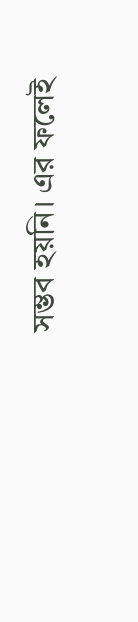সম্ভব হয়নি। এর ফলেই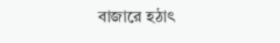বাজারে হঠাৎ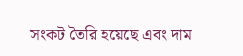সংকট তৈরি হয়েছে এবং দাম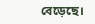বেড়েছে।